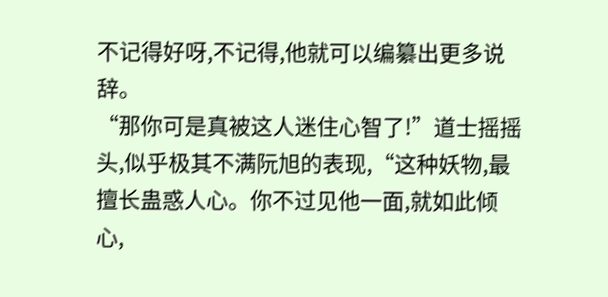不记得好呀,不记得,他就可以编纂出更多说辞。
“那你可是真被这人迷住心智了!”道士摇摇头,似乎极其不满阮旭的表现,“这种妖物,最擅长蛊惑人心。你不过见他一面,就如此倾心,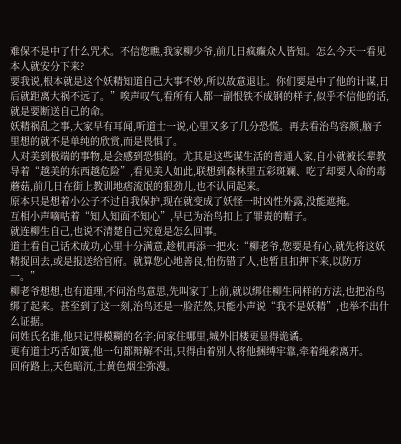难保不是中了什么咒术。不信您瞧,我家柳少爷,前几日疯癫众人皆知。怎么今天一看见本人就安分下来?
要我说,根本就是这个妖精知道自己大事不妙,所以故意退让。你们要是中了他的计谋,日后就距离大祸不远了。”唉声叹气,看所有人都一副恨铁不成钢的样子,似乎不信他的话,就是要断送自己的命。
妖精祸乱之事,大家早有耳闻,听道士一说,心里又多了几分恐慌。再去看治鸟容颜,脑子里想的就不是单纯的欣赏,而是畏惧了。
人对美到极端的事物,是会感到恐惧的。尤其是这些谋生活的普通人家,自小就被长辈教导着“越美的东西越危险”,看见美人如此,联想到森林里五彩斑斓、吃了却要人命的毒蘑菇,前几日在街上教训地痞流氓的狠劲儿,也不认同起来。
原本只是想着小公子不过自我保护,现在就变成了妖怪一时凶性外露,没能遮掩。
互相小声嘀咕着“知人知面不知心”,早已为治鸟扣上了罪责的帽子。
就连柳生自己,也说不清楚自己究竟是怎么回事。
道士看自己话术成功,心里十分满意,趁机再添一把火:“柳老爷,您要是有心,就先将这妖精捉回去,或是报送给官府。就算您心地善良,怕伤错了人,也暂且扣押下来,以防万一。”
柳老爷想想,也有道理,不问治鸟意思,先叫家丁上前,就以绑住柳生同样的方法,也把治鸟绑了起来。甚至到了这一刻,治鸟还是一脸茫然,只能小声说“我不是妖精”,也举不出什么证据。
问姓氏名谁,他只记得模糊的名字;问家住哪里,城外旧楼更显得诡谲。
更有道士巧舌如簧,他一句都辩解不出,只得由着别人将他捆缚牢靠,牵着绳索离开。
回府路上,天色暗沉,土黄色烟尘弥漫。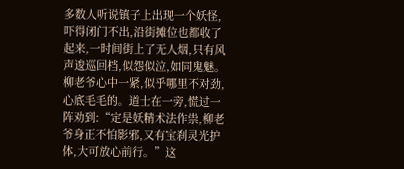多数人听说镇子上出现一个妖怪,吓得闭门不出,沿街摊位也都收了起来,一时间街上了无人烟,只有风声逡巡回档,似怨似泣,如同鬼魅。
柳老爷心中一紧,似乎哪里不对劲,心底毛毛的。道士在一旁,慌过一阵劝到:“定是妖精术法作祟,柳老爷身正不怕影邪,又有宝刹灵光护体,大可放心前行。”这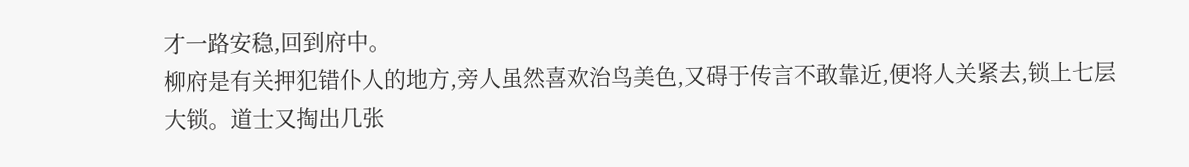才一路安稳,回到府中。
柳府是有关押犯错仆人的地方,旁人虽然喜欢治鸟美色,又碍于传言不敢靠近,便将人关紧去,锁上七层大锁。道士又掏出几张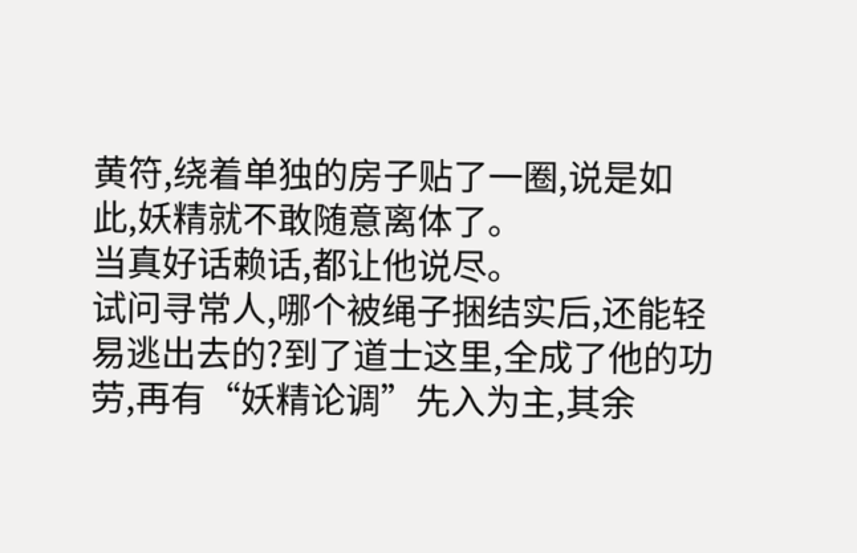黄符,绕着单独的房子贴了一圈,说是如此,妖精就不敢随意离体了。
当真好话赖话,都让他说尽。
试问寻常人,哪个被绳子捆结实后,还能轻易逃出去的?到了道士这里,全成了他的功劳,再有“妖精论调”先入为主,其余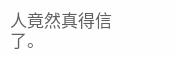人竟然真得信了。